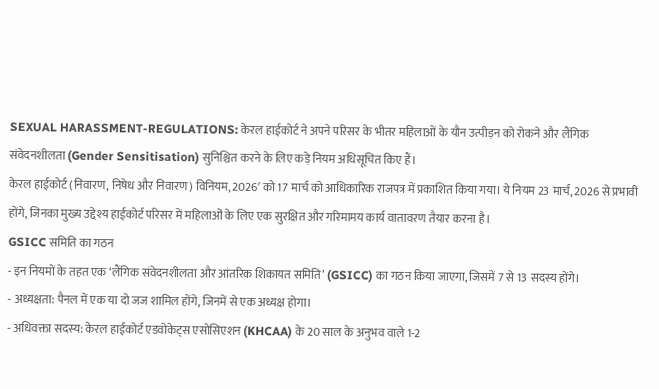SEXUAL HARASSMENT-REGULATIONS: केरल हाईकोर्ट ने अपने परिसर के भीतर महिलाओं के यौन उत्पीड़न को रोकने और लैंगिक संवेदनशीलता (Gender Sensitisation) सुनिश्चित करने के लिए कड़े नियम अधिसूचित किए हैं।
केरल हाईकोर्ट (निवारण, निषेध और निवारण) विनियम, 2026′ को 17 मार्च को आधिकारिक राजपत्र में प्रकाशित किया गया। ये नियम 23 मार्च, 2026 से प्रभावी होंगे, जिनका मुख्य उद्देश्य हाईकोर्ट परिसर में महिलाओं के लिए एक सुरक्षित और गरिमामय कार्य वातावरण तैयार करना है।
GSICC समिति का गठन
- इन नियमों के तहत एक ‘लैंगिक संवेदनशीलता और आंतरिक शिकायत समिति’ (GSICC) का गठन किया जाएगा, जिसमें 7 से 13 सदस्य होंगे।
- अध्यक्षता: पैनल में एक या दो जज शामिल होंगे, जिनमें से एक अध्यक्ष होगा।
- अधिवक्ता सदस्य: केरल हाईकोर्ट एडवोकेट्स एसोसिएशन (KHCAA) के 20 साल के अनुभव वाले 1-2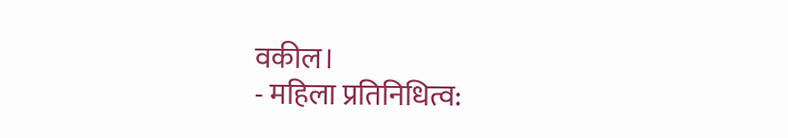वकील।
- महिला प्रतिनिधित्व: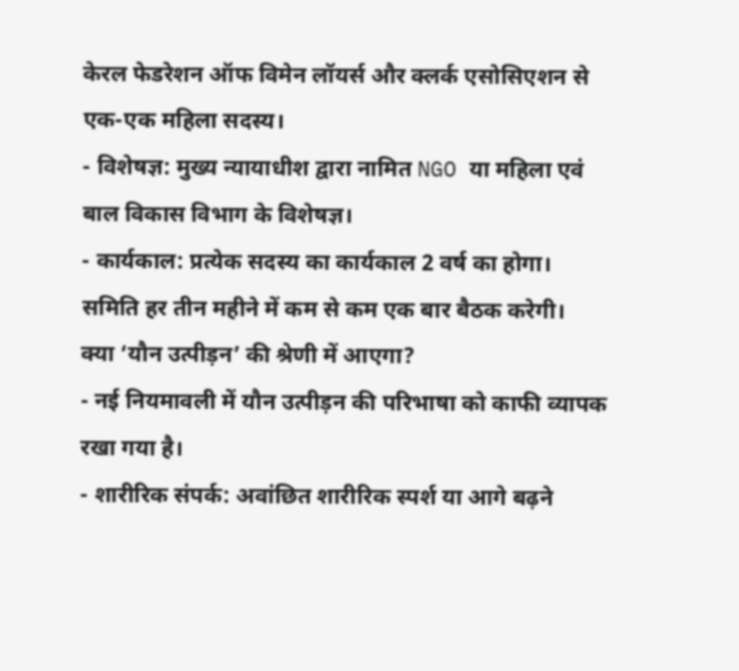केरल फेडरेशन ऑफ विमेन लॉयर्स और क्लर्क एसोसिएशन से एक-एक महिला सदस्य।
- विशेषज्ञ: मुख्य न्यायाधीश द्वारा नामित NGO या महिला एवं बाल विकास विभाग के विशेषज्ञ।
- कार्यकाल: प्रत्येक सदस्य का कार्यकाल 2 वर्ष का होगा। समिति हर तीन महीने में कम से कम एक बार बैठक करेगी।
क्या ‘यौन उत्पीड़न’ की श्रेणी में आएगा?
- नई नियमावली में यौन उत्पीड़न की परिभाषा को काफी व्यापक रखा गया है।
- शारीरिक संपर्क: अवांछित शारीरिक स्पर्श या आगे बढ़ने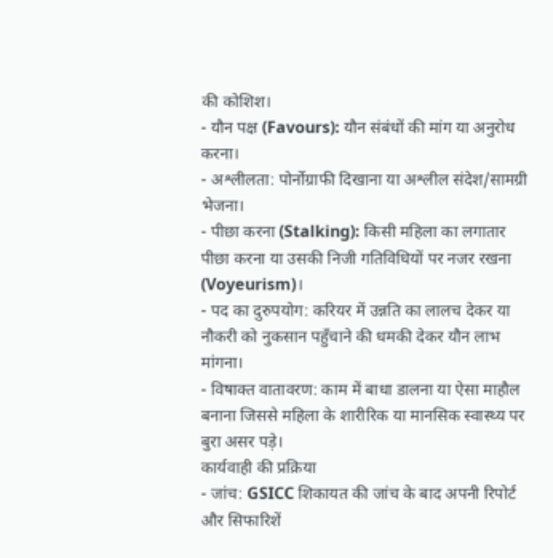की कोशिश।
- यौन पक्ष (Favours): यौन संबंधों की मांग या अनुरोध करना।
- अश्लीलता: पोर्नोग्राफी दिखाना या अश्लील संदेश/सामग्री भेजना।
- पीछा करना (Stalking): किसी महिला का लगातार पीछा करना या उसकी निजी गतिविधियों पर नजर रखना (Voyeurism)।
- पद का दुरुपयोग: करियर में उन्नति का लालच देकर या नौकरी को नुकसान पहुँचाने की धमकी देकर यौन लाभ मांगना।
- विषाक्त वातावरण: काम में बाधा डालना या ऐसा माहौल बनाना जिससे महिला के शारीरिक या मानसिक स्वास्थ्य पर बुरा असर पड़े।
कार्यवाही की प्रक्रिया
- जांच: GSICC शिकायत की जांच के बाद अपनी रिपोर्ट और सिफारिशें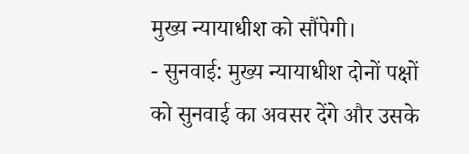मुख्य न्यायाधीश को सौंपेगी।
- सुनवाई: मुख्य न्यायाधीश दोनों पक्षों को सुनवाई का अवसर देंगे और उसके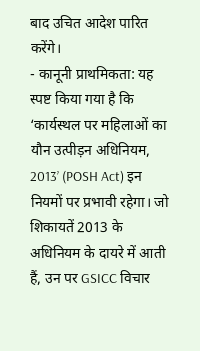बाद उचित आदेश पारित करेंगे।
- कानूनी प्राथमिकता: यह स्पष्ट किया गया है कि ‘कार्यस्थल पर महिलाओं का यौन उत्पीड़न अधिनियम, 2013’ (POSH Act) इन नियमों पर प्रभावी रहेगा। जो शिकायतें 2013 के अधिनियम के दायरे में आती हैं, उन पर GSICC विचार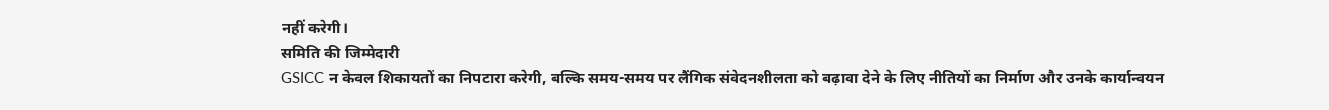नहीं करेगी।
समिति की जिम्मेदारी
GSICC न केवल शिकायतों का निपटारा करेगी, बल्कि समय-समय पर लैंगिक संवेदनशीलता को बढ़ावा देने के लिए नीतियों का निर्माण और उनके कार्यान्वयन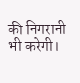की निगरानी भी करेगी।